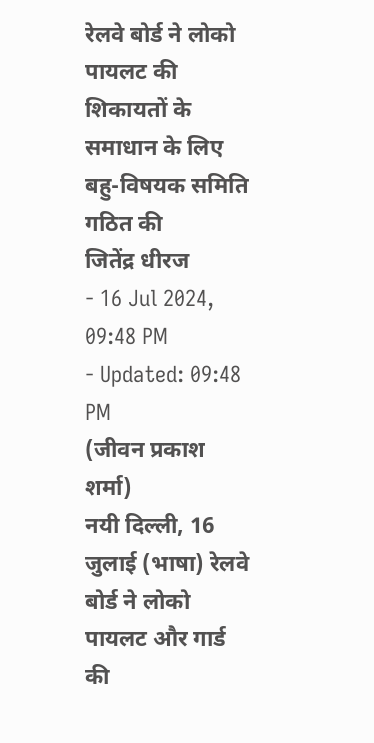रेलवे बोर्ड ने लोको पायलट की शिकायतों के समाधान के लिए बहु-विषयक समिति गठित की
जितेंद्र धीरज
- 16 Jul 2024, 09:48 PM
- Updated: 09:48 PM
(जीवन प्रकाश शर्मा)
नयी दिल्ली, 16 जुलाई (भाषा) रेलवे बोर्ड ने लोको पायलट और गार्ड की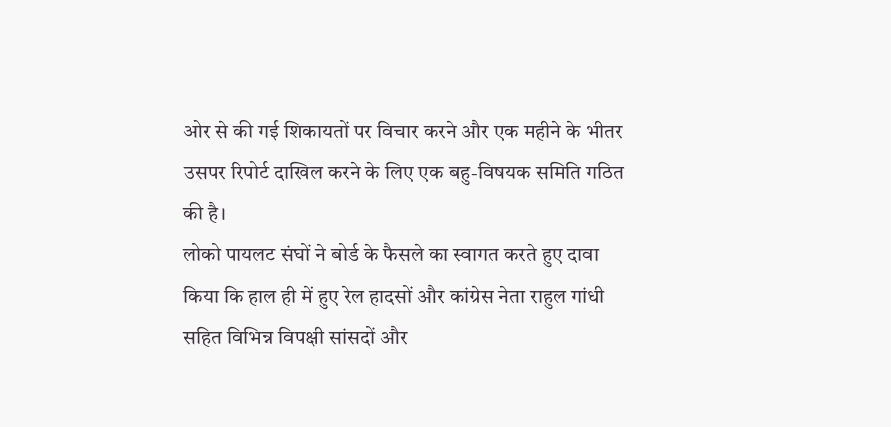ओर से की गई शिकायतों पर विचार करने और एक महीने के भीतर उसपर रिपोर्ट दाखिल करने के लिए एक बहु-विषयक समिति गठित की है।
लोको पायलट संघों ने बोर्ड के फैसले का स्वागत करते हुए दावा किया कि हाल ही में हुए रेल हादसों और कांग्रेस नेता राहुल गांधी सहित विभिन्न विपक्षी सांसदों और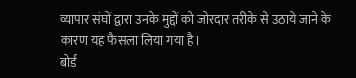व्यापार संघों द्वारा उनके मुद्दों को जोरदार तरीके से उठाये जाने के कारण यह फैसला लिया गया है।
बोर्ड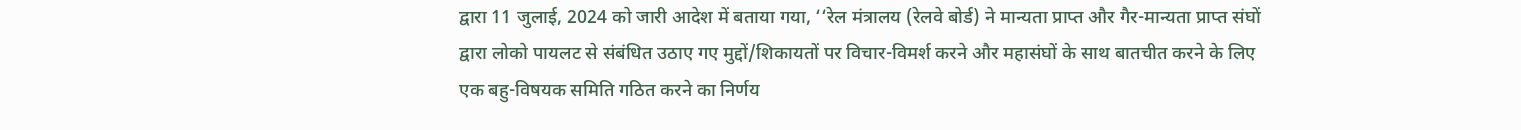द्वारा 11 जुलाई, 2024 को जारी आदेश में बताया गया, ‘‘रेल मंत्रालय (रेलवे बोर्ड) ने मान्यता प्राप्त और गैर-मान्यता प्राप्त संघों द्वारा लोको पायलट से संबंधित उठाए गए मुद्दों/शिकायतों पर विचार-विमर्श करने और महासंघों के साथ बातचीत करने के लिए एक बहु-विषयक समिति गठित करने का निर्णय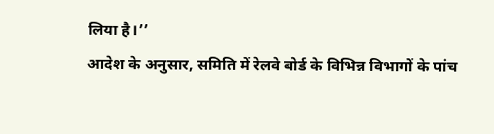लिया है।’’
आदेश के अनुसार, समिति में रेलवे बोर्ड के विभिन्न विभागों के पांच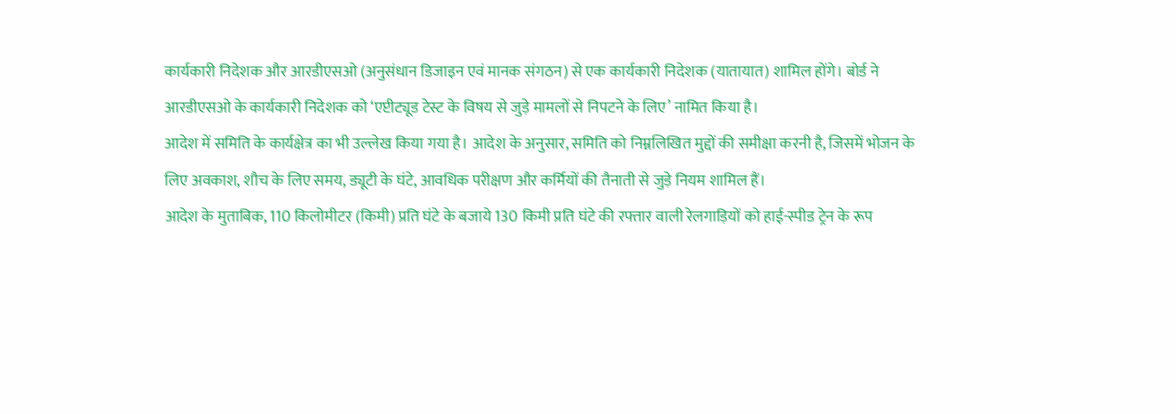कार्यकारी निदेशक और आरडीएसओ (अनुसंधान डिजाइन एवं मानक संगठन) से एक कार्यकारी निदेशक (यातायात) शामिल होंगे। बोर्ड ने आरडीएसओ के कार्यकारी निदेशक को ‘एप्टीट्यूड टेस्ट के विषय से जुड़े मामलों से निपटने के लिए’ नामित किया है।
आदेश में समिति के कार्यक्षेत्र का भी उल्लेख किया गया है। आदेश के अनुसार, समिति को निम्नलिखित मुद्दों की समीक्षा करनी है, जिसमें भोजन के लिए अवकाश, शौच के लिए समय, ड्यूटी के घंटे, आवधिक परीक्षण और कर्मियों की तैनाती से जुड़े नियम शामिल हैं।
आदेश के मुताबिक, 110 किलोमीटर (किमी) प्रति घंटे के बजाये 130 किमी प्रति घंटे की रफ्तार वाली रेलगाड़ियों को हाई-स्पीड ट्रेन के रूप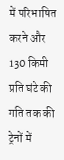में परिभाषित करने और 130 किमी प्रति घंटे की गति तक की ट्रेनों में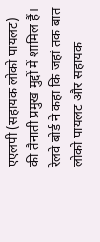एएलपी (सहायक लोको पायलट) की तैनाती प्रमुख मुद्दों में शामिल हैं।
रेलवे बोर्ड ने कहा कि जहां तक बात लोको पायलट और सहायक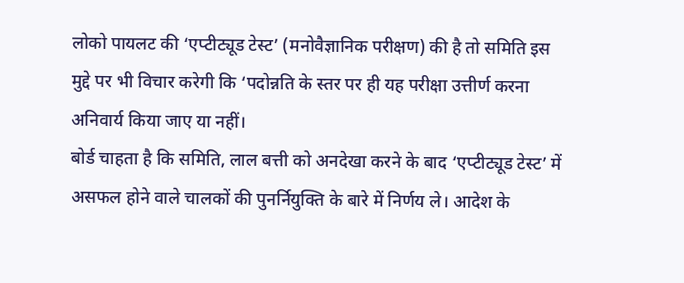लोको पायलट की ‘एप्टीट्यूड टेस्ट’ (मनोवैज्ञानिक परीक्षण) की है तो समिति इस मुद्दे पर भी विचार करेगी कि ‘पदोन्नति के स्तर पर ही यह परीक्षा उत्तीर्ण करना अनिवार्य किया जाए या नहीं।
बोर्ड चाहता है कि समिति, लाल बत्ती को अनदेखा करने के बाद ‘एप्टीट्यूड टेस्ट’ में असफल होने वाले चालकों की पुनर्नियुक्ति के बारे में निर्णय ले। आदेश के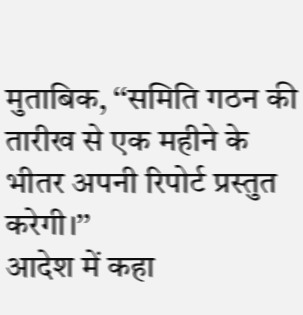मुताबिक, ‘‘समिति गठन की तारीख से एक महीने के भीतर अपनी रिपोर्ट प्रस्तुत करेगी।’’
आदेश में कहा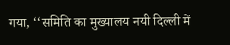गया, ‘‘समिति का मुख्यालय नयी दिल्ली में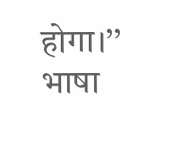होगा।’’
भाषा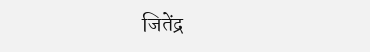जितेंद्र